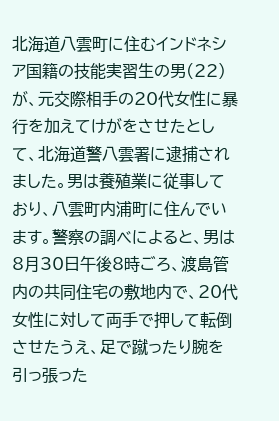北海道八雲町に住むインドネシア国籍の技能実習生の男(22)が、元交際相手の20代女性に暴行を加えてけがをさせたとして、北海道警八雲署に逮捕されました。男は養殖業に従事しており、八雲町内浦町に住んでいます。警察の調べによると、男は8月30日午後8時ごろ、渡島管内の共同住宅の敷地内で、20代女性に対して両手で押して転倒させたうえ、足で蹴ったり腕を引っ張った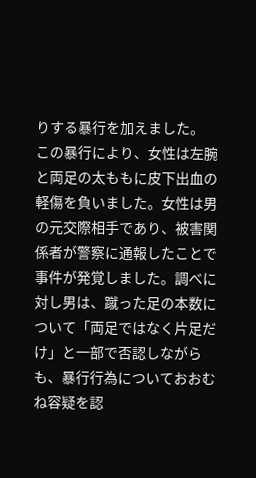りする暴行を加えました。
この暴行により、女性は左腕と両足の太ももに皮下出血の軽傷を負いました。女性は男の元交際相手であり、被害関係者が警察に通報したことで事件が発覚しました。調べに対し男は、蹴った足の本数について「両足ではなく片足だけ」と一部で否認しながらも、暴行行為についておおむね容疑を認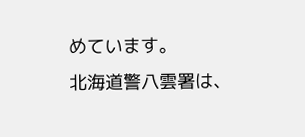めています。
北海道警八雲署は、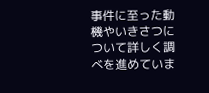事件に至った動機やいきさつについて詳しく調べを進めていま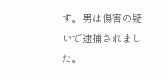す。男は傷害の疑いで逮捕されました。